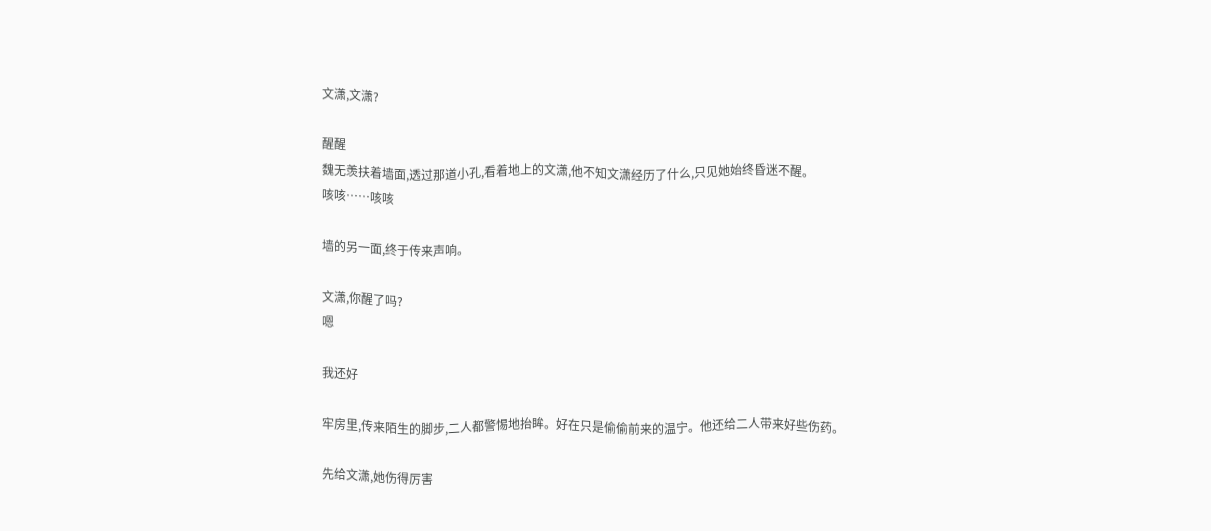文潇,文潇?

醒醒
魏无羡扶着墙面,透过那道小孔,看着地上的文潇,他不知文潇经历了什么,只见她始终昏迷不醒。
咳咳……咳咳

墙的另一面,终于传来声响。

文潇,你醒了吗?
嗯

我还好

牢房里,传来陌生的脚步,二人都警惕地抬眸。好在只是偷偷前来的温宁。他还给二人带来好些伤药。

先给文潇,她伤得厉害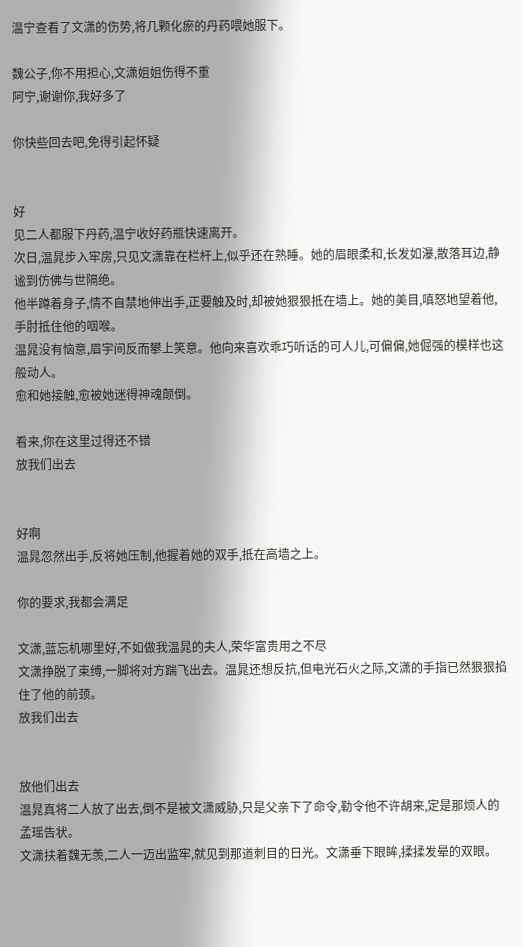温宁查看了文潇的伤势,将几颗化瘀的丹药喂她服下。

魏公子,你不用担心,文潇姐姐伤得不重
阿宁,谢谢你,我好多了

你快些回去吧,免得引起怀疑


好
见二人都服下丹药,温宁收好药瓶快速离开。
次日,温晁步入牢房,只见文潇靠在栏杆上,似乎还在熟睡。她的眉眼柔和,长发如瀑,散落耳边,静谧到仿佛与世隔绝。
他半蹲着身子,情不自禁地伸出手,正要触及时,却被她狠狠抵在墙上。她的美目,嗔怒地望着他,手肘抵住他的咽喉。
温晁没有恼意,眉宇间反而攀上笑意。他向来喜欢乖巧听话的可人儿,可偏偏,她倔强的模样也这般动人。
愈和她接触,愈被她迷得神魂颠倒。

看来,你在这里过得还不错
放我们出去


好啊
温晁忽然出手,反将她压制,他握着她的双手,抵在高墙之上。

你的要求,我都会满足

文潇,蓝忘机哪里好,不如做我温晁的夫人,荣华富贵用之不尽
文潇挣脱了束缚,一脚将对方踹飞出去。温晁还想反抗,但电光石火之际,文潇的手指已然狠狠掐住了他的前颈。
放我们出去


放他们出去
温晁真将二人放了出去,倒不是被文潇威胁,只是父亲下了命令,勒令他不许胡来,定是那烦人的孟瑶告状。
文潇扶着魏无羡,二人一迈出监牢,就见到那道刺目的日光。文潇垂下眼眸,揉揉发晕的双眼。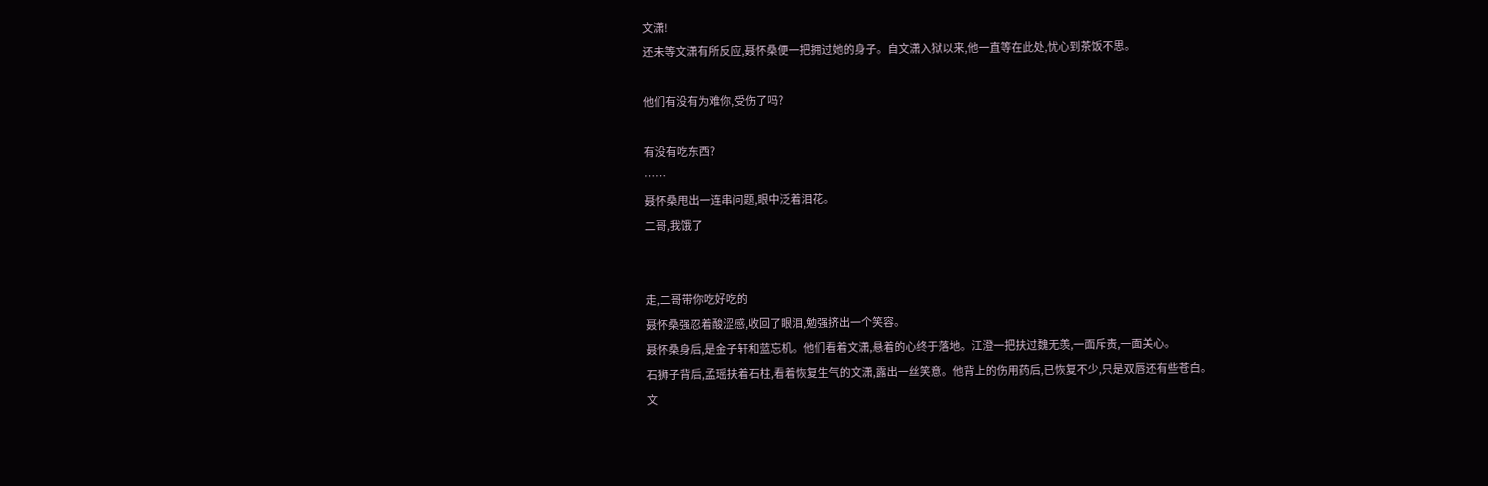文潇!
还未等文潇有所反应,聂怀桑便一把拥过她的身子。自文潇入狱以来,他一直等在此处,忧心到茶饭不思。

他们有没有为难你,受伤了吗?

有没有吃东西?
……
聂怀桑甩出一连串问题,眼中泛着泪花。
二哥,我饿了


走,二哥带你吃好吃的
聂怀桑强忍着酸涩感,收回了眼泪,勉强挤出一个笑容。
聂怀桑身后,是金子轩和蓝忘机。他们看着文潇,悬着的心终于落地。江澄一把扶过魏无羡,一面斥责,一面关心。
石狮子背后,孟瑶扶着石柱,看着恢复生气的文潇,露出一丝笑意。他背上的伤用药后,已恢复不少,只是双唇还有些苍白。
文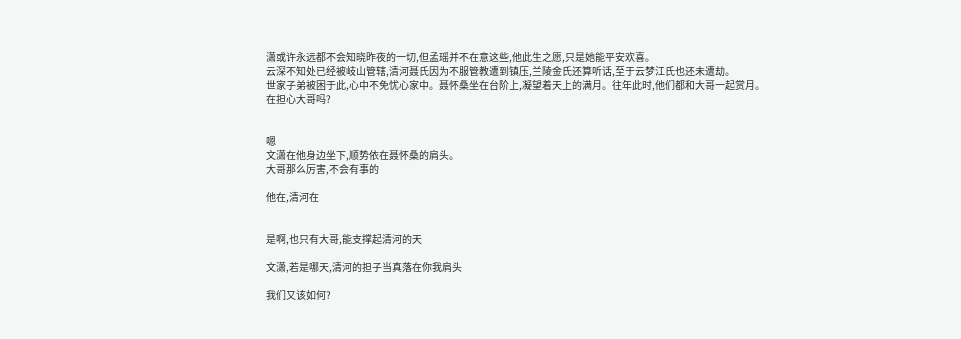潇或许永远都不会知晓昨夜的一切,但孟瑶并不在意这些,他此生之愿,只是她能平安欢喜。
云深不知处已经被岐山管辖,清河聂氏因为不服管教遭到镇压,兰陵金氏还算听话,至于云梦江氏也还未遭劫。
世家子弟被困于此,心中不免忧心家中。聂怀桑坐在台阶上,凝望着天上的满月。往年此时,他们都和大哥一起赏月。
在担心大哥吗?


嗯
文潇在他身边坐下,顺势依在聂怀桑的肩头。
大哥那么厉害,不会有事的

他在,清河在


是啊,也只有大哥,能支撑起清河的天

文潇,若是哪天,清河的担子当真落在你我肩头

我们又该如何?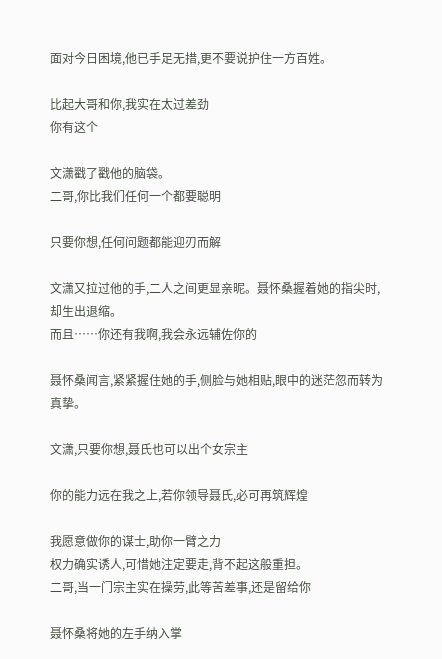面对今日困境,他已手足无措,更不要说护住一方百姓。

比起大哥和你,我实在太过差劲
你有这个

文潇戳了戳他的脑袋。
二哥,你比我们任何一个都要聪明

只要你想,任何问题都能迎刃而解

文潇又拉过他的手,二人之间更显亲昵。聂怀桑握着她的指尖时,却生出退缩。
而且……你还有我啊,我会永远辅佐你的

聂怀桑闻言,紧紧握住她的手,侧脸与她相贴,眼中的迷茫忽而转为真挚。

文潇,只要你想,聂氏也可以出个女宗主

你的能力远在我之上,若你领导聂氏,必可再筑辉煌

我愿意做你的谋士,助你一臂之力
权力确实诱人,可惜她注定要走,背不起这般重担。
二哥,当一门宗主实在操劳,此等苦差事,还是留给你

聂怀桑将她的左手纳入掌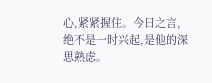心,紧紧握住。今日之言,绝不是一时兴起,是他的深思熟虑。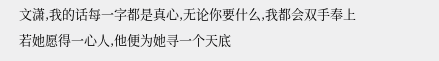文潇,我的话每一字都是真心,无论你要什么,我都会双手奉上
若她愿得一心人,他便为她寻一个天底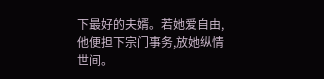下最好的夫婿。若她爱自由,他便担下宗门事务,放她纵情世间。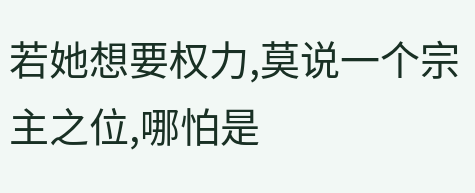若她想要权力,莫说一个宗主之位,哪怕是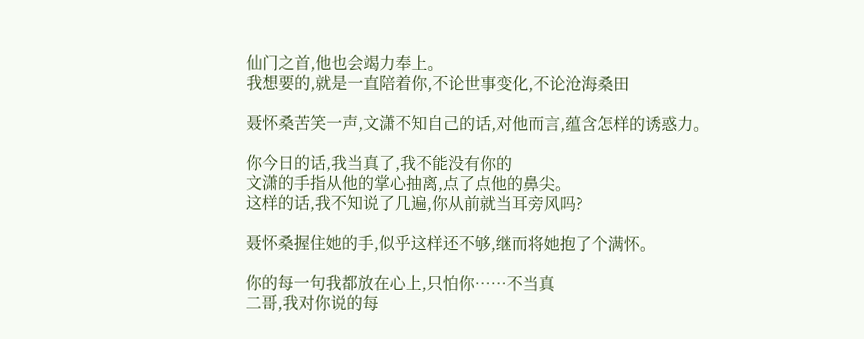仙门之首,他也会竭力奉上。
我想要的,就是一直陪着你,不论世事变化,不论沧海桑田

聂怀桑苦笑一声,文潇不知自己的话,对他而言,蕴含怎样的诱惑力。

你今日的话,我当真了,我不能没有你的
文潇的手指从他的掌心抽离,点了点他的鼻尖。
这样的话,我不知说了几遍,你从前就当耳旁风吗?

聂怀桑握住她的手,似乎这样还不够,继而将她抱了个满怀。

你的每一句我都放在心上,只怕你……不当真
二哥,我对你说的每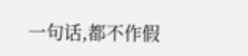一句话,都不作假